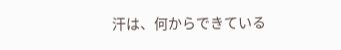汗は、何からできている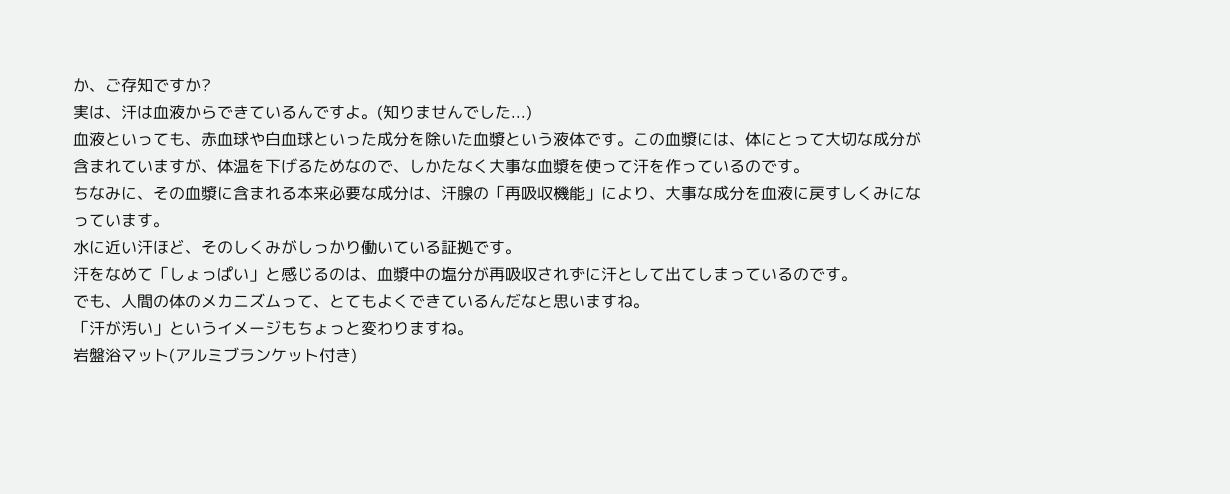か、ご存知ですか?
実は、汗は血液からできているんですよ。(知りませんでした...)
血液といっても、赤血球や白血球といった成分を除いた血漿という液体です。この血漿には、体にとって大切な成分が含まれていますが、体温を下げるためなので、しかたなく大事な血漿を使って汗を作っているのです。
ちなみに、その血漿に含まれる本来必要な成分は、汗腺の「再吸収機能」により、大事な成分を血液に戻すしくみになっています。
水に近い汗ほど、そのしくみがしっかり働いている証拠です。
汗をなめて「しょっぱい」と感じるのは、血漿中の塩分が再吸収されずに汗として出てしまっているのです。
でも、人間の体のメカニズムって、とてもよくできているんだなと思いますね。
「汗が汚い」というイメージもちょっと変わりますね。
岩盤浴マット(アルミブランケット付き)